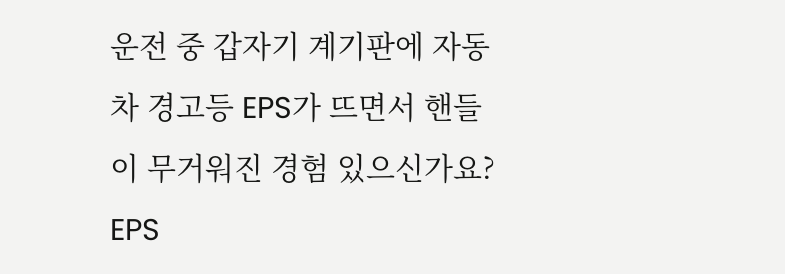운전 중 갑자기 계기판에 자동차 경고등 EPS가 뜨면서 핸들이 무거워진 경험 있으신가요? EPS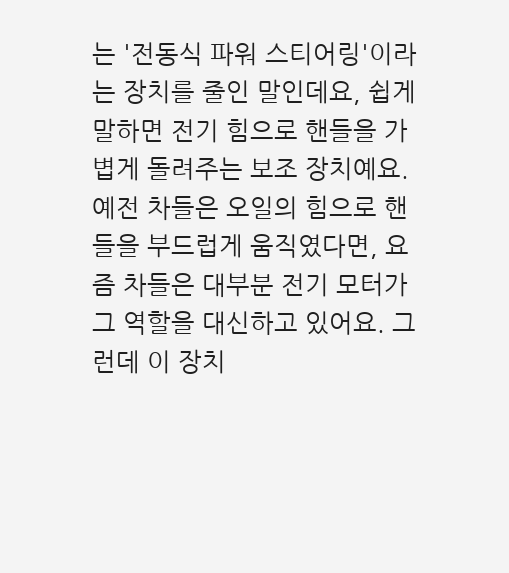는 '전동식 파워 스티어링'이라는 장치를 줄인 말인데요, 쉽게 말하면 전기 힘으로 핸들을 가볍게 돌려주는 보조 장치예요.예전 차들은 오일의 힘으로 핸들을 부드럽게 움직였다면, 요즘 차들은 대부분 전기 모터가 그 역할을 대신하고 있어요. 그런데 이 장치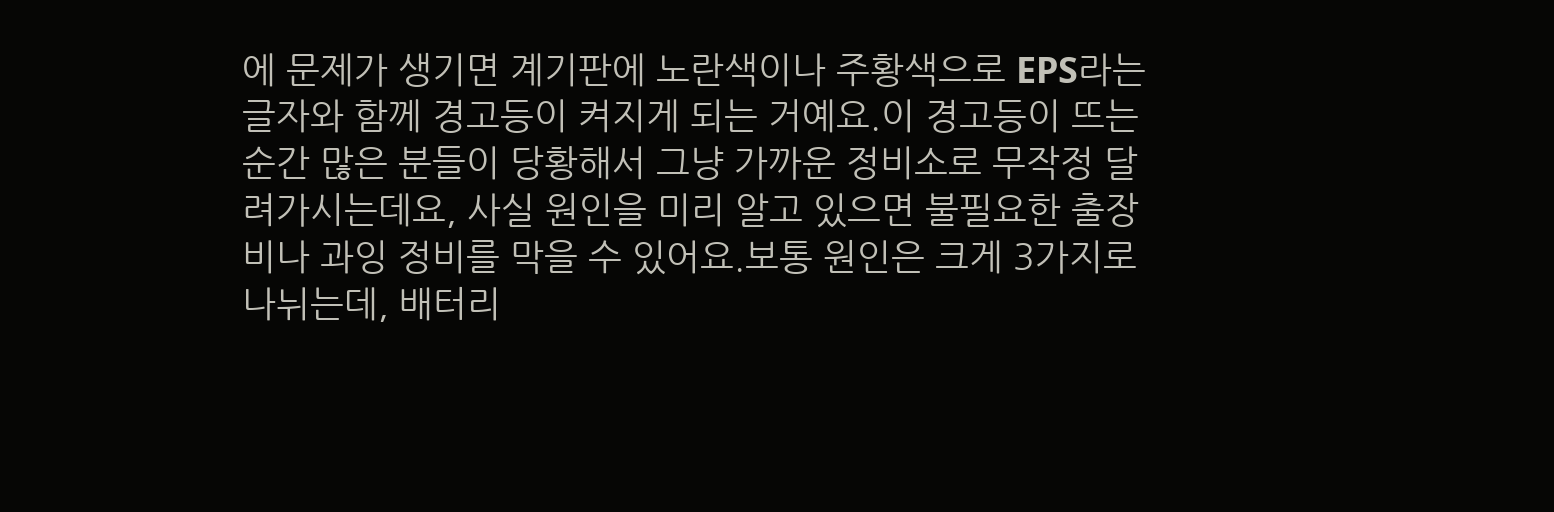에 문제가 생기면 계기판에 노란색이나 주황색으로 EPS라는 글자와 함께 경고등이 켜지게 되는 거예요.이 경고등이 뜨는 순간 많은 분들이 당황해서 그냥 가까운 정비소로 무작정 달려가시는데요, 사실 원인을 미리 알고 있으면 불필요한 출장비나 과잉 정비를 막을 수 있어요.보통 원인은 크게 3가지로 나뉘는데, 배터리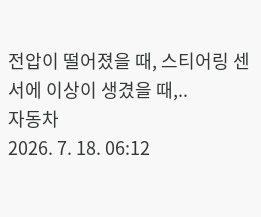전압이 떨어졌을 때, 스티어링 센서에 이상이 생겼을 때,..
자동차
2026. 7. 18. 06:12